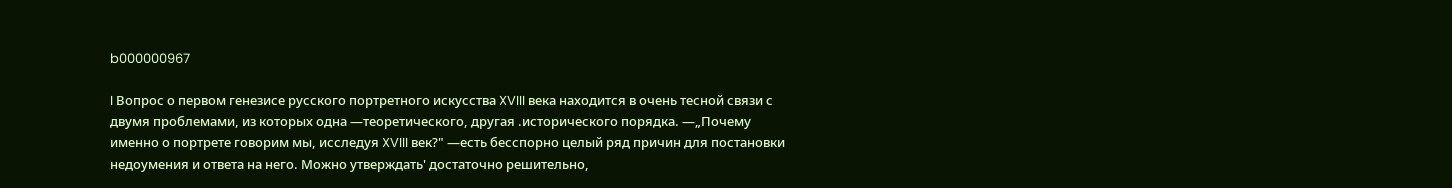b000000967

I Вопрос о первом генезисе русского портретного искусства XVIII века находится в очень тесной связи с двумя проблемами, из которых одна —теоретического, другая .исторического порядка. —„Почему именно о портрете говорим мы, исследуя XVIII век?" —есть бесспорно целый ряд причин для постановки недоумения и ответа на него. Можно утверждать' достаточно решительно,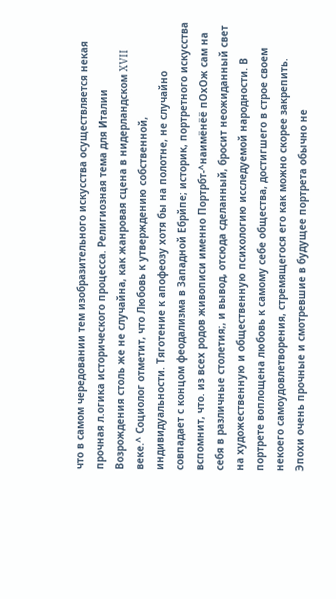что в самом чередовании тем изобразительного искусства осуществляется некая прочная л.огика исторического процесса. Религиозная тема для Италии Возрождения столь же не случайна, как жанровая сцена в нидерландском XVII веке.^ Социолог отметит, что Любовь к утверждению собственной, индивидуальности. Тяготение к апофеозу хотя бы на полотне, не случайно совпадает с концом феодализма в Западной Ебрйпе; историк, портретного искусства вспомнит, что. из всех родов живописи именно Портрбт-^наимёнёё пОхОж сам на себя в различные столетия;, и вывод, отсюда сделанный, бросит неожиданный свет на художественную и общественную психологию исследуемой народности. В портрете воплощена любовь к самому себе общества, достигшего в строе своем некоего самоудовлетворения, стремящегося его как можно скорее закрепить. Эпохи очень прочные и смотревшие в будущее портрета обычно не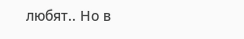любят.. Но в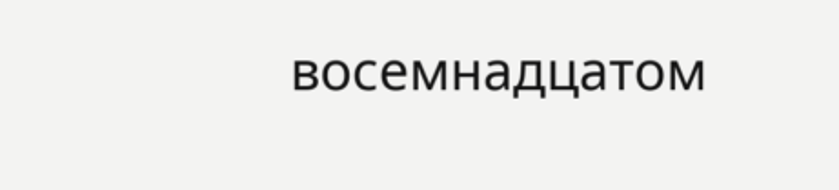восемнадцатом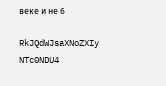веке и не 6

RkJQdWJsaXNoZXIy NTc0NDU4